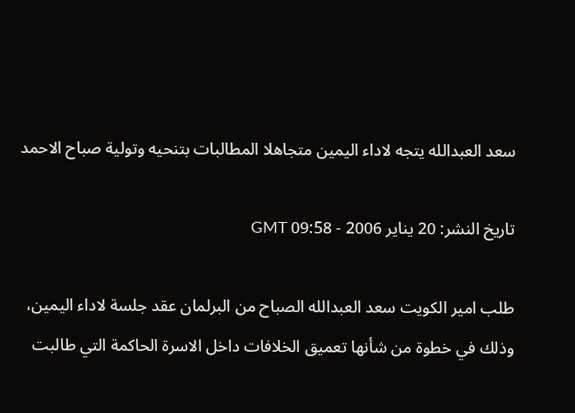سعد العبدالله يتجه لاداء اليمين متجاهلا المطالبات بتنحيه وتولية صباح الاحمد

تاريخ النشر: 20 يناير 2006 - 09:58 GMT

طلب امير الكويت سعد العبدالله الصباح من البرلمان عقد جلسة لاداء اليمين، وذلك في خطوة من شأنها تعميق الخلافات داخل الاسرة الحاكمة التي طالبت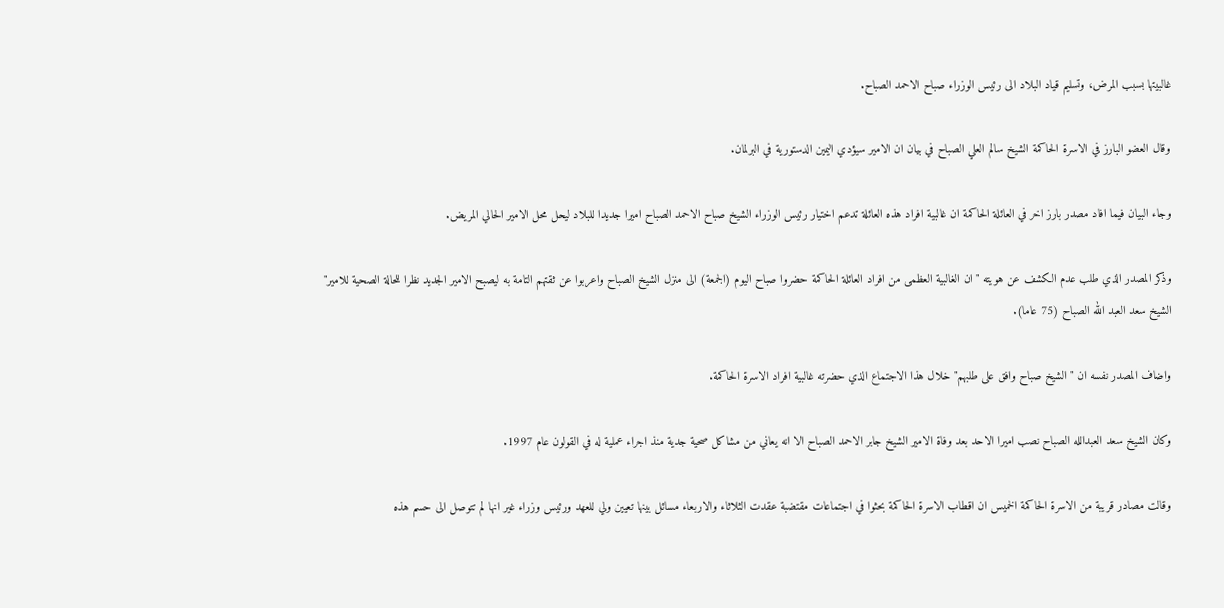غالبيتها بسبب المرض، وتسليم قياد البلاد الى رئيس الوزراء صباح الاحمد الصباح.

وقال العضو البارز في الاسرة الحاكمة الشيخ سالم العلي الصباح في بيان ان الامير سيؤدي اليمين الدستورية في البرلمان.

وجاء البيان فيما افاد مصدر بارز اخر في العائلة الحاكمة ان غالبية افراد هذه العائلة تدعم اختيار رئيس الوزراء الشيخ صباح الاحمد الصباح اميرا جديدا للبلاد ليحل محل الامير الحالي المريض.

وذكر المصدر الذي طلب عدم الكشف عن هويته "ان الغالبية العظمى من افراد العائلة الحاكمة حضروا صباح اليوم (الجمعة) الى منزل الشيخ الصباح واعربوا عن ثقتهم التامة به ليصبح الامير الجديد نظرا للحالة الصحية للامير" الشيخ سعد العبد الله الصباح (75 عاما).

واضاف المصدر نفسه ان "الشيخ صباح وافق على طلبهم" خلال هذا الاجتماع الذي حضرته غالبية افراد الاسرة الحاكمة.

وكان الشيخ سعد العبدالله الصباح نصب اميرا الاحد بعد وفاة الامير الشيخ جابر الاحمد الصباح الا انه يعاني من مشاكل صحية جدية منذ اجراء عملية له في القولون عام 1997.

وقالت مصادر قريبة من الاسرة الحاكمة الخميس ان اقطاب الاسرة الحاكمة بحثوا في اجتماعات مقتضبة عقدت الثلاثاء والاربعاء مسائل بينها تعيين ولي للعهد ورئيس وزراء غير انها لم تتوصل الى حسم هذه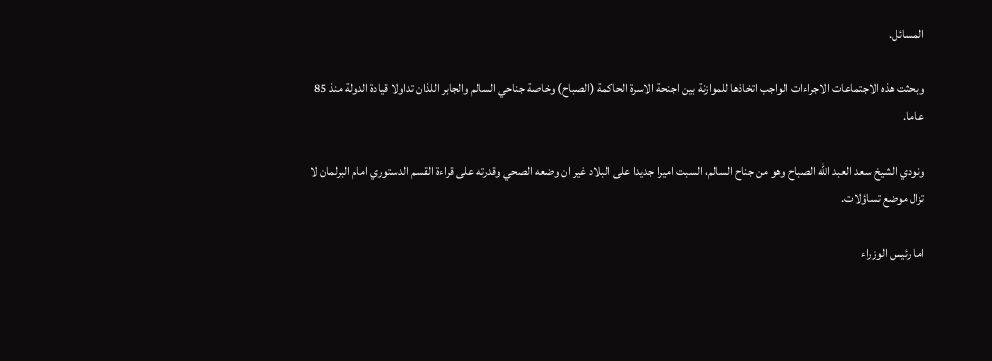المسائل.

وبحثت هذه الاجتماعات الاجراءات الواجب اتخاذها للموازنة بين اجنحة الاسرة الحاكمة (الصباح) وخاصة جناحي السالم والجابر اللذان تداولا قيادة الدولة منذ 85 عاما.

ونودي الشيخ سعد العبد الله الصباح وهو من جناح السالم، السبت اميرا جديدا على البلاد غير ان وضعه الصحي وقدرته على قراءة القسم الدستوري امام البرلمان لا تزال موضع تساؤلات.

اما رئيس الوزراء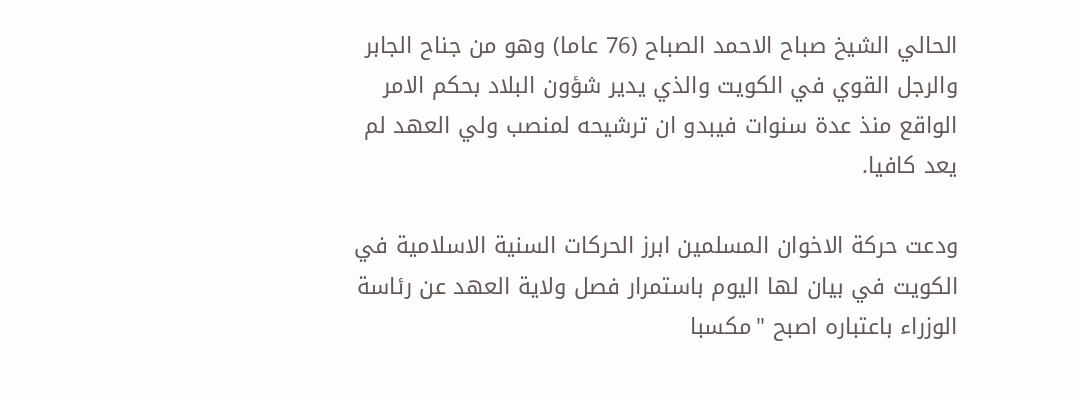الحالي الشيخ صباح الاحمد الصباح (76 عاما) وهو من جناح الجابر والرجل القوي في الكويت والذي يدير شؤون البلاد بحكم الامر الواقع منذ عدة سنوات فيبدو ان ترشيحه لمنصب ولي العهد لم يعد كافيا.

ودعت حركة الاخوان المسلمين ابرز الحركات السنية الاسلامية في الكويت في بيان لها اليوم باستمرار فصل ولاية العهد عن رئاسة الوزراء باعتباره اصبح "مكسبا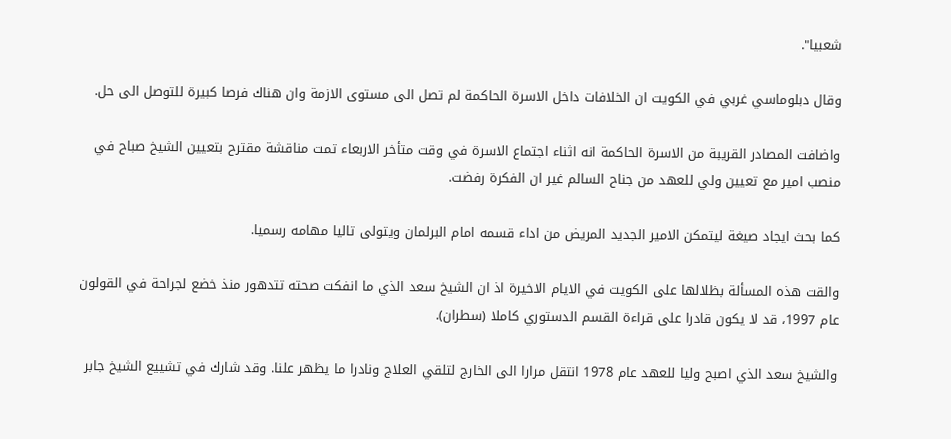شعبيا".

وقال دبلوماسي غربي في الكويت ان الخلافات داخل الاسرة الحاكمة لم تصل الى مستوى الازمة وان هناك فرصا كبيرة للتوصل الى حل.

واضافت المصادر القريبة من الاسرة الحاكمة انه اثناء اجتماع الاسرة في وقت متأخر الاربعاء تمت مناقشة مقترح بتعيين الشيخ صباح في منصب امير مع تعيين ولي للعهد من جناح السالم غير ان الفكرة رفضت.

كما بحث ايجاد صيغة ليتمكن الامير الجديد المريض من اداء قسمه امام البرلمان ويتولى تاليا مهامه رسميا.

والقت هذه المسألة بظلالها على الكويت في الايام الاخيرة اذ ان الشيخ سعد الذي ما انفكت صحته تتدهور منذ خضع لجراحة في القولون عام 1997، قد لا يكون قادرا على قراءة القسم الدستوري كاملا (سطران).

والشيخ سعد الذي اصبح وليا للعهد عام 1978 انتقل مرارا الى الخارج لتلقي العلاج ونادرا ما يظهر علنا. وقد شارك في تشييع الشيخ جابر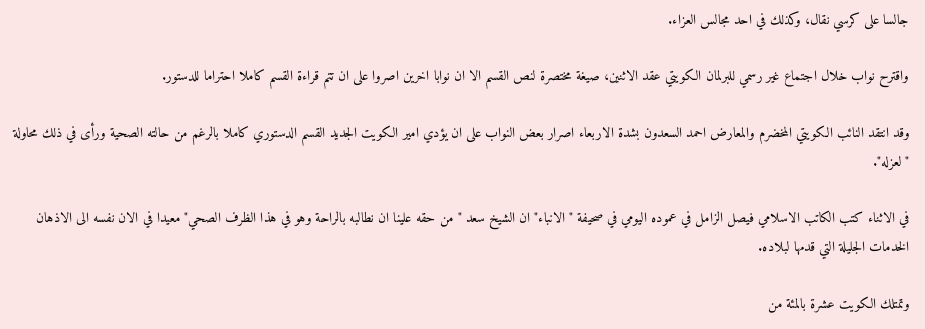جالسا على كرسي نقال، وكذلك في احد مجالس العزاء.

واقترح نواب خلال اجتماع غير رسمي للبرلمان الكويتي عقد الاثنين، صيغة مختصرة لنص القسم الا ان نوابا اخرين اصروا على ان تتم قراءة القسم كاملا احتراما للدستور.

وقد انتقد النائب الكويتي المخضرم والمعارض احمد السعدون بشدة الاربعاء اصرار بعض النواب على ان يؤدي امير الكويت الجديد القسم الدستوري كاملا بالرغم من حالته الصحية ورأى في ذلك محاولة "لعزله".

في الاثناء كتب الكاتب الاسلامي فيصل الزامل في عموده اليومي في صحيفة "الانباء" ان الشيخ سعد "من حقه علينا ان نطالبه بالراحة وهو في هذا الظرف الصحي" معيدا في الان نفسه الى الاذهان الخدمات الجليلة التي قدمها لبلاده.

وتمتلك الكويت عشرة بالمئة من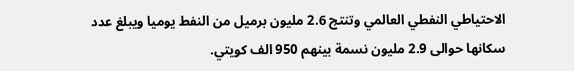الاحتياطي النفطي العالمي وتنتج 2.6 مليون برميل من النفط يوميا ويبلغ عدد سكانها حوالى 2.9 مليون نسمة بينهم 950 الف كويتي.